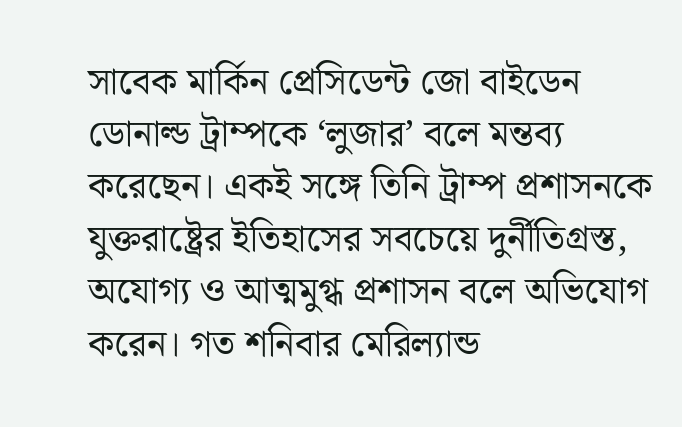সাবেক মার্কিন প্রেসিডেন্ট জো বাইডেন ডোনাল্ড ট্রাম্পকে ‘লুজার’ বলে মন্তব্য করেছেন। একই সঙ্গে তিনি ট্রাম্প প্রশাসনকে যুক্তরাষ্ট্রের ইতিহাসের সবচেয়ে দুর্নীতিগ্রস্ত, অযোগ্য ও আত্মমুগ্ধ প্রশাসন বলে অভিযোগ করেন। গত শনিবার মেরিল্যান্ড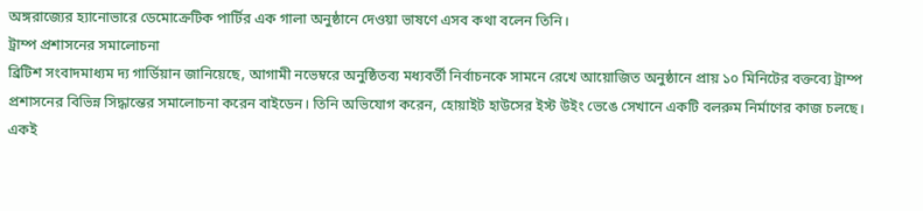অঙ্গরাজ্যের হ্যানোভারে ডেমোক্রেটিক পার্টির এক গালা অনুষ্ঠানে দেওয়া ভাষণে এসব কথা বলেন তিনি।
ট্রাম্প প্রশাসনের সমালোচনা
ব্রিটিশ সংবাদমাধ্যম দ্য গার্ডিয়ান জানিয়েছে, আগামী নভেম্বরে অনুষ্ঠিতব্য মধ্যবর্তী নির্বাচনকে সামনে রেখে আয়োজিত অনুষ্ঠানে প্রায় ১০ মিনিটের বক্তব্যে ট্রাম্প প্রশাসনের বিভিন্ন সিদ্ধান্তের সমালোচনা করেন বাইডেন। তিনি অভিযোগ করেন, হোয়াইট হাউসের ইস্ট উইং ভেঙে সেখানে একটি বলরুম নির্মাণের কাজ চলছে। একই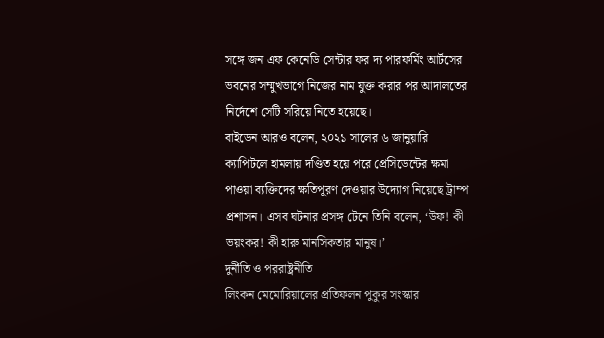সঙ্গে জন এফ কেনেডি সেন্টার ফর দ্য পারফর্মিং আর্টসের ভবনের সম্মুখভাগে নিজের নাম যুক্ত করার পর আদালতের নির্দেশে সেটি সরিয়ে নিতে হয়েছে।
বাইডেন আরও বলেন, ২০২১ সালের ৬ জানুয়ারি ক্যাপিটলে হামলায় দণ্ডিত হয়ে পরে প্রেসিডেন্টের ক্ষমা পাওয়া ব্যক্তিদের ক্ষতিপূরণ দেওয়ার উদ্যোগ নিয়েছে ট্রাম্প প্রশাসন। এসব ঘটনার প্রসঙ্গ টেনে তিনি বলেন, ‘উফ! কী ভয়ংকর! কী হারু মানসিকতার মানুষ।’
দুর্নীতি ও পররাষ্ট্রনীতি
লিংকন মেমোরিয়ালের প্রতিফলন পুকুর সংস্কার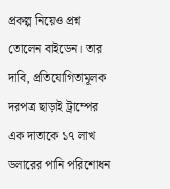প্রকল্প নিয়েও প্রশ্ন তোলেন বাইডেন। তার দাবি, প্রতিযোগিতামূলক দরপত্র ছাড়াই ট্রাম্পের এক দাতাকে ১৭ লাখ ডলারের পানি পরিশোধন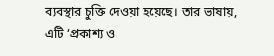ব্যবস্থার চুক্তি দেওয়া হয়েছে। তার ভাষায়, এটি ‘প্রকাশ্য ও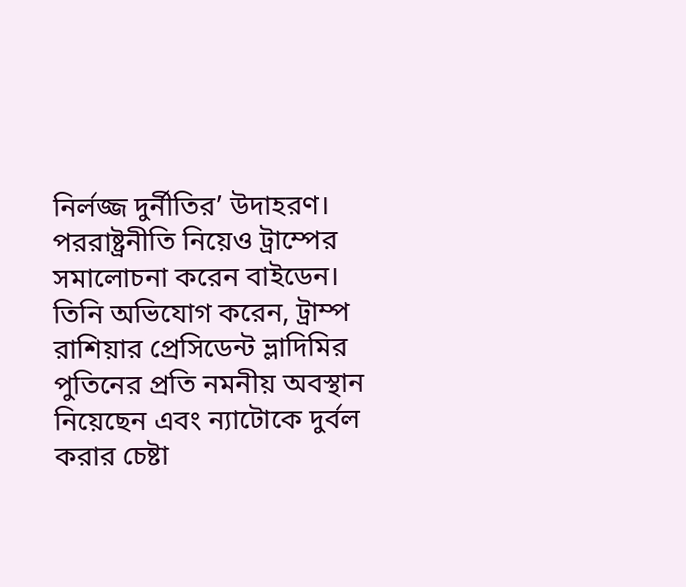নির্লজ্জ দুর্নীতির’ উদাহরণ।
পররাষ্ট্রনীতি নিয়েও ট্রাম্পের সমালোচনা করেন বাইডেন। তিনি অভিযোগ করেন, ট্রাম্প রাশিয়ার প্রেসিডেন্ট ভ্লাদিমির পুতিনের প্রতি নমনীয় অবস্থান নিয়েছেন এবং ন্যাটোকে দুর্বল করার চেষ্টা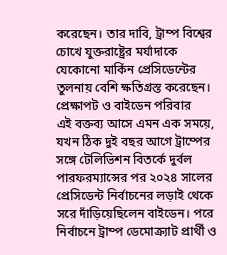করেছেন। তার দাবি, ট্রাম্প বিশ্বের চোখে যুক্তরাষ্ট্রের মর্যাদাকে যেকোনো মার্কিন প্রেসিডেন্টের তুলনায় বেশি ক্ষতিগ্রস্ত করেছেন।
প্রেক্ষাপট ও বাইডেন পরিবার
এই বক্তব্য আসে এমন এক সময়ে, যখন ঠিক দুই বছর আগে ট্রাম্পের সঙ্গে টেলিভিশন বিতর্কে দুর্বল পারফরম্যান্সের পর ২০২৪ সালের প্রেসিডেন্ট নির্বাচনের লড়াই থেকে সরে দাঁড়িয়েছিলেন বাইডেন। পরে নির্বাচনে ট্রাম্প ডেমোক্র্যাট প্রার্থী ও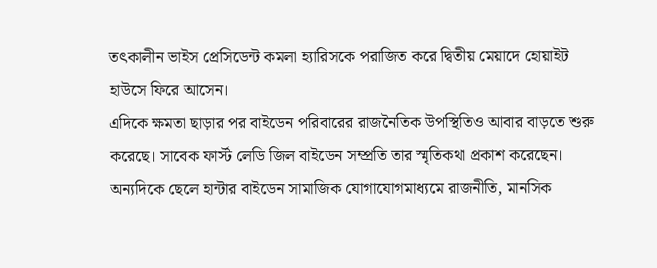তৎকালীন ভাইস প্রেসিডেন্ট কমলা হ্যারিসকে পরাজিত করে দ্বিতীয় মেয়াদে হোয়াইট হাউসে ফিরে আসেন।
এদিকে ক্ষমতা ছাড়ার পর বাইডেন পরিবারের রাজনৈতিক উপস্থিতিও আবার বাড়তে শুরু করেছে। সাবেক ফার্স্ট লেডি জিল বাইডেন সম্প্রতি তার স্মৃতিকথা প্রকাশ করেছেন। অন্যদিকে ছেলে হান্টার বাইডেন সামাজিক যোগাযোগমাধ্যমে রাজনীতি, মানসিক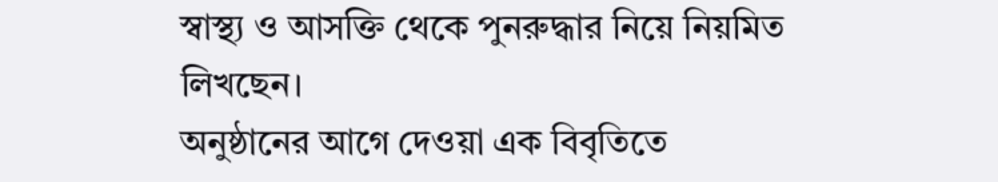স্বাস্থ্য ও আসক্তি থেকে পুনরুদ্ধার নিয়ে নিয়মিত লিখছেন।
অনুষ্ঠানের আগে দেওয়া এক বিবৃতিতে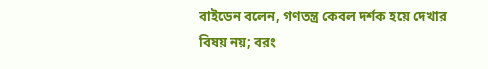বাইডেন বলেন, গণতন্ত্র কেবল দর্শক হয়ে দেখার বিষয় নয়; বরং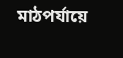মাঠপর্যায়ে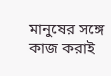মানুষের সঙ্গে কাজ করাই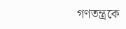গণতন্ত্রকে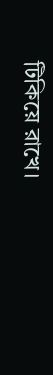টিকিয়ে রাখে।